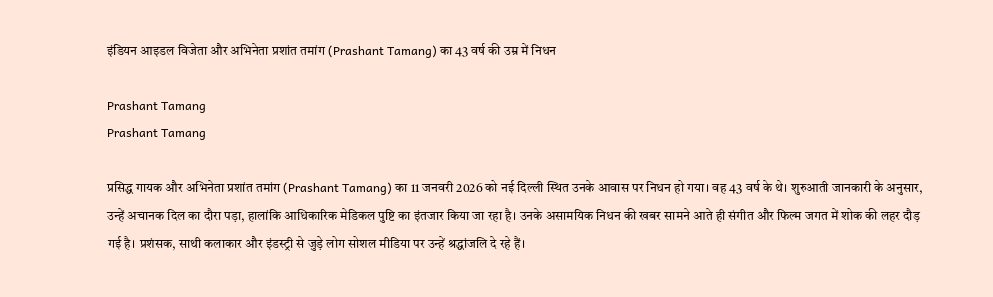इंडियन आइडल विजेता और अभिनेता प्रशांत तमांग (Prashant Tamang) का 43 वर्ष की उम्र में निधन

Prashant Tamang
Prashant Tamang

प्रसिद्ध गायक और अभिनेता प्रशांत तमांग (Prashant Tamang) का 11 जनवरी 2026 को नई दिल्ली स्थित उनके आवास पर निधन हो गया। वह 43 वर्ष के थे। शुरुआती जानकारी के अनुसार, उन्हें अचानक दिल का दौरा पड़ा, हालांकि आधिकारिक मेडिकल पुष्टि का इंतजार किया जा रहा है। उनके असामयिक निधन की खबर सामने आते ही संगीत और फिल्म जगत में शोक की लहर दौड़ गई है। प्रशंसक, साथी कलाकार और इंडस्ट्री से जुड़े लोग सोशल मीडिया पर उन्हें श्रद्धांजलि दे रहे हैं।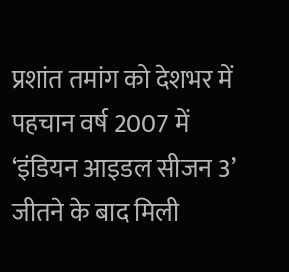प्रशांत तमांग को देशभर में पहचान वर्ष 2007 में ‘इंडियन आइडल सीजन 3’ जीतने के बाद मिली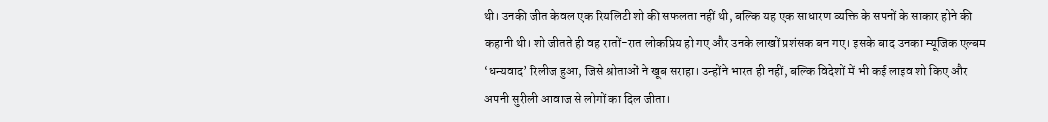थी। उनकी जीत केवल एक रियलिटी शो की सफलता नहीं थी, बल्कि यह एक साधारण व्यक्ति के सपनों के साकार होने की कहानी थी। शो जीतते ही वह रातों-रात लोकप्रिय हो गए और उनके लाखों प्रशंसक बन गए। इसके बाद उनका म्यूजिक एल्बम ‘धन्यवाद’ रिलीज हुआ, जिसे श्रोताओं ने खूब सराहा। उन्होंने भारत ही नहीं, बल्कि विदेशों में भी कई लाइव शो किए और अपनी सुरीली आवाज से लोगों का दिल जीता।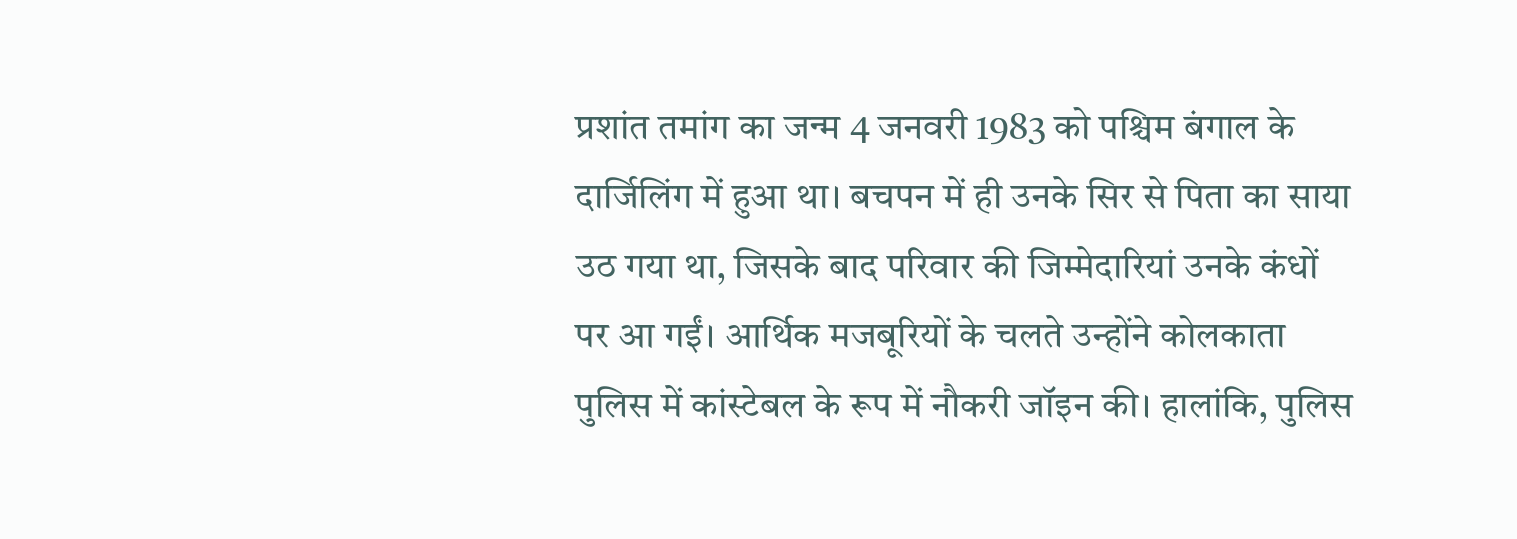प्रशांत तमांग का जन्म 4 जनवरी 1983 को पश्चिम बंगाल के दार्जिलिंग में हुआ था। बचपन में ही उनके सिर से पिता का साया उठ गया था, जिसके बाद परिवार की जिम्मेदारियां उनके कंधों पर आ गईं। आर्थिक मजबूरियों के चलते उन्होंने कोलकाता पुलिस में कांस्टेबल के रूप में नौकरी जॉइन की। हालांकि, पुलिस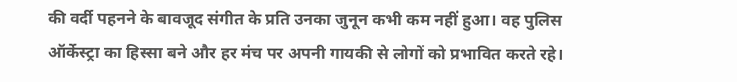की वर्दी पहनने के बावजूद संगीत के प्रति उनका जुनून कभी कम नहीं हुआ। वह पुलिस ऑर्केस्ट्रा का हिस्सा बने और हर मंच पर अपनी गायकी से लोगों को प्रभावित करते रहे।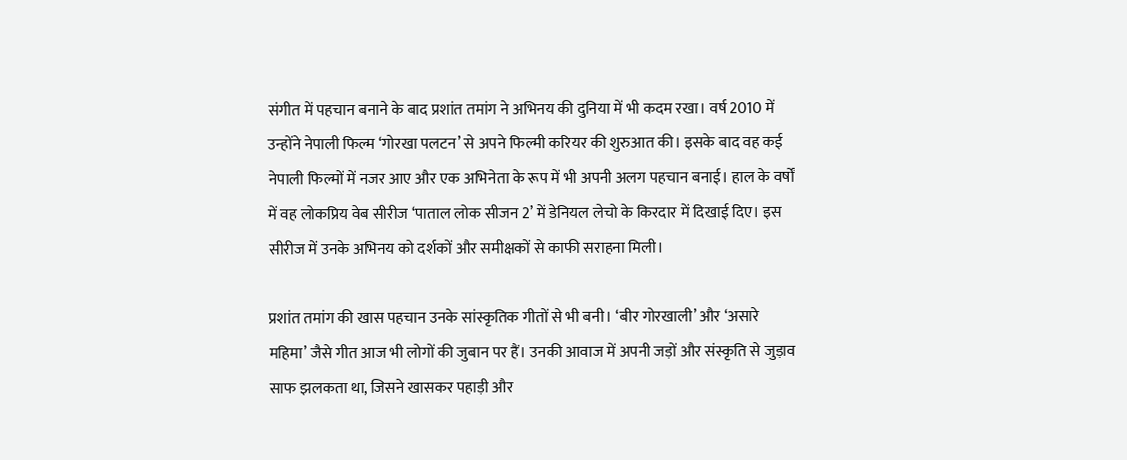संगीत में पहचान बनाने के बाद प्रशांत तमांग ने अभिनय की दुनिया में भी कदम रखा। वर्ष 2010 में उन्होंने नेपाली फिल्म ‘गोरखा पलटन’ से अपने फिल्मी करियर की शुरुआत की। इसके बाद वह कई नेपाली फिल्मों में नजर आए और एक अभिनेता के रूप में भी अपनी अलग पहचान बनाई। हाल के वर्षों में वह लोकप्रिय वेब सीरीज ‘पाताल लोक सीजन 2’ में डेनियल लेचो के किरदार में दिखाई दिए। इस सीरीज में उनके अभिनय को दर्शकों और समीक्षकों से काफी सराहना मिली।

प्रशांत तमांग की खास पहचान उनके सांस्कृतिक गीतों से भी बनी। ‘बीर गोरखाली’ और ‘असारे महिमा’ जैसे गीत आज भी लोगों की जुबान पर हैं। उनकी आवाज में अपनी जड़ों और संस्कृति से जुड़ाव साफ झलकता था, जिसने खासकर पहाड़ी और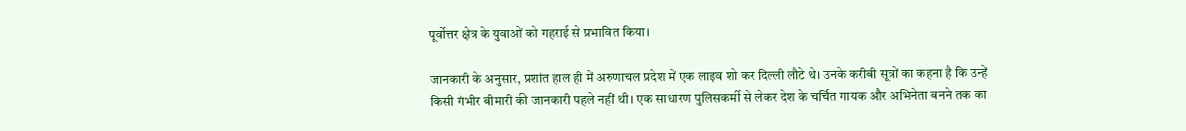पूर्वोत्तर क्षेत्र के युवाओं को गहराई से प्रभावित किया।

जानकारी के अनुसार, प्रशांत हाल ही में अरुणाचल प्रदेश में एक लाइव शो कर दिल्ली लौटे थे। उनके करीबी सूत्रों का कहना है कि उन्हें किसी गंभीर बीमारी की जानकारी पहले नहीं थी। एक साधारण पुलिसकर्मी से लेकर देश के चर्चित गायक और अभिनेता बनने तक का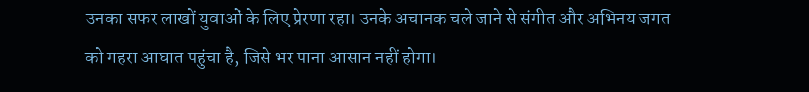उनका सफर लाखों युवाओं के लिए प्रेरणा रहा। उनके अचानक चले जाने से संगीत और अभिनय जगत को गहरा आघात पहुंचा है, जिसे भर पाना आसान नहीं होगा।